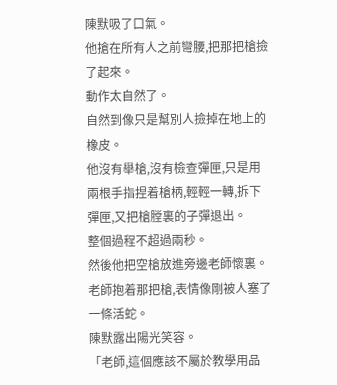陳默吸了口氣。
他搶在所有人之前彎腰,把那把槍撿了起來。
動作太自然了。
自然到像只是幫別人撿掉在地上的橡皮。
他沒有舉槍,沒有檢查彈匣,只是用兩根手指捏着槍柄,輕輕一轉,拆下彈匣,又把槍膛裏的子彈退出。
整個過程不超過兩秒。
然後他把空槍放進旁邊老師懷裏。
老師抱着那把槍,表情像剛被人塞了一條活蛇。
陳默露出陽光笑容。
「老師,這個應該不屬於教學用品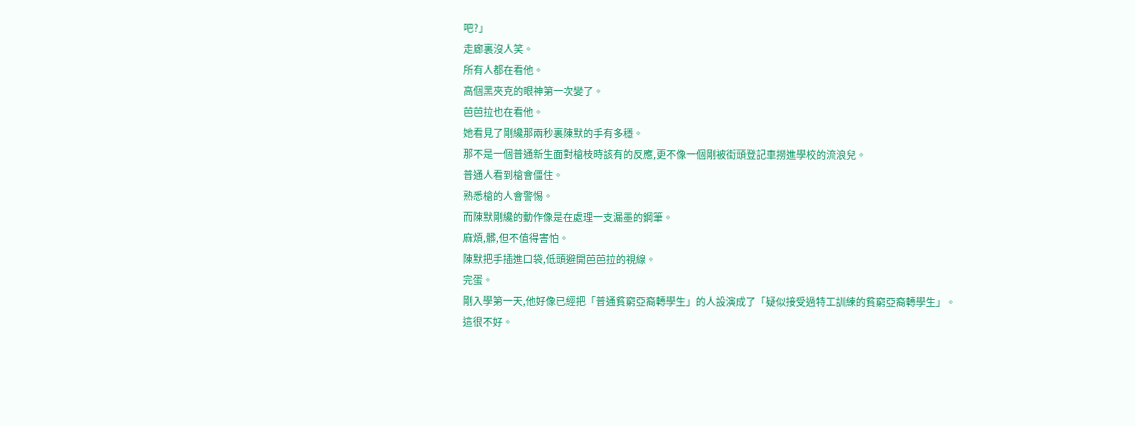吧?」
走廊裏沒人笑。
所有人都在看他。
高個黑夾克的眼神第一次變了。
芭芭拉也在看他。
她看見了剛纔那兩秒裏陳默的手有多穩。
那不是一個普通新生面對槍枝時該有的反應,更不像一個剛被街頭登記車撈進學校的流浪兒。
普通人看到槍會僵住。
熟悉槍的人會警惕。
而陳默剛纔的動作像是在處理一支漏墨的鋼筆。
麻煩,髒,但不值得害怕。
陳默把手插進口袋,低頭避開芭芭拉的視線。
完蛋。
剛入學第一天,他好像已經把「普通貧窮亞裔轉學生」的人設演成了「疑似接受過特工訓練的貧窮亞裔轉學生」。
這很不好。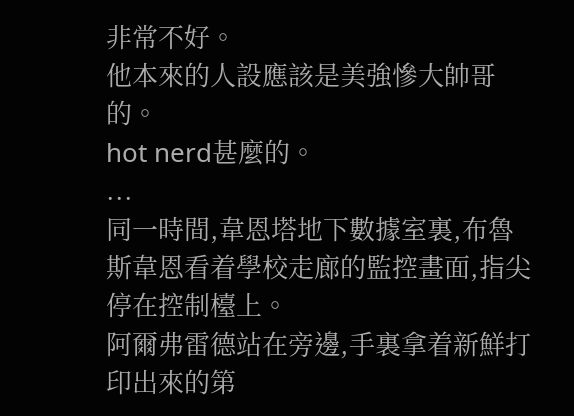非常不好。
他本來的人設應該是美強慘大帥哥的。
hot nerd甚麼的。
...
同一時間,韋恩塔地下數據室裏,布魯斯韋恩看着學校走廊的監控畫面,指尖停在控制檯上。
阿爾弗雷德站在旁邊,手裏拿着新鮮打印出來的第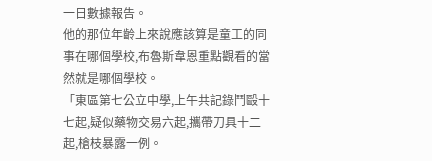一日數據報告。
他的那位年齡上來說應該算是童工的同事在哪個學校,布魯斯韋恩重點觀看的當然就是哪個學校。
「東區第七公立中學,上午共記錄鬥毆十七起,疑似藥物交易六起,攜帶刀具十二起,槍枝暴露一例。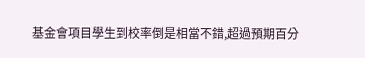基金會項目學生到校率倒是相當不錯,超過預期百分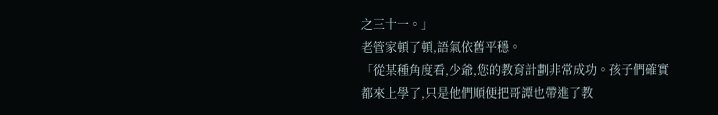之三十一。」
老管家頓了頓,語氣依舊平穩。
「從某種角度看,少爺,您的教育計劃非常成功。孩子們確實都來上學了,只是他們順便把哥譚也帶進了教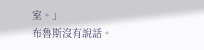室。」
布魯斯沒有說話。